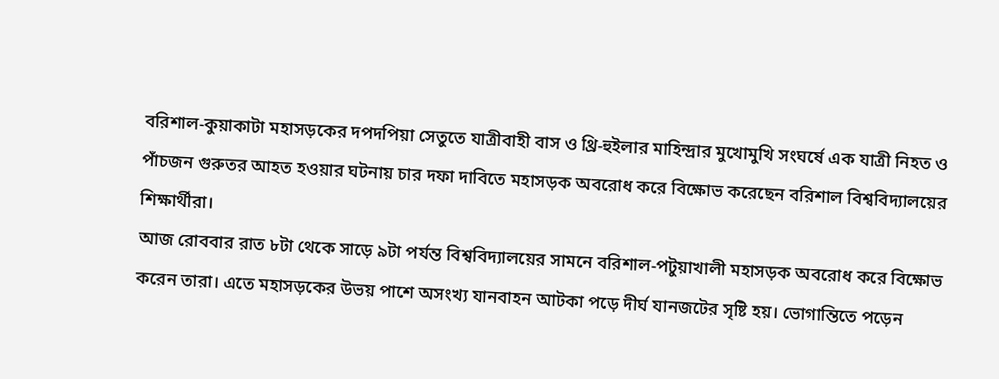বরিশাল-কুয়াকাটা মহাসড়কের দপদপিয়া সেতুতে যাত্রীবাহী বাস ও থ্রি-হুইলার মাহিন্দ্রার মুখোমুখি সংঘর্ষে এক যাত্রী নিহত ও পাঁচজন গুরুতর আহত হওয়ার ঘটনায় চার দফা দাবিতে মহাসড়ক অবরোধ করে বিক্ষোভ করেছেন বরিশাল বিশ্ববিদ্যালয়ের শিক্ষার্থীরা।
আজ রোববার রাত ৮টা থেকে সাড়ে ৯টা পর্যন্ত বিশ্ববিদ্যালয়ের সামনে বরিশাল-পটুয়াখালী মহাসড়ক অবরোধ করে বিক্ষোভ করেন তারা। এতে মহাসড়কের উভয় পাশে অসংখ্য যানবাহন আটকা পড়ে দীর্ঘ যানজটের সৃষ্টি হয়। ভোগান্তিতে পড়েন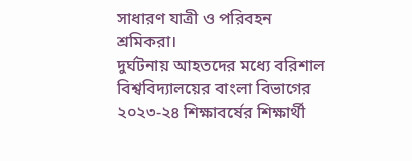সাধারণ যাত্রী ও পরিবহন শ্রমিকরা।
দুর্ঘটনায় আহতদের মধ্যে বরিশাল বিশ্ববিদ্যালয়ের বাংলা বিভাগের ২০২৩-২৪ শিক্ষাবর্ষের শিক্ষার্থী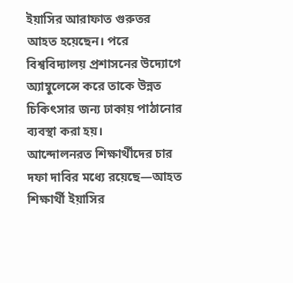ইয়াসির আরাফাত গুরুতর আহত হয়েছেন। পরে বিশ্ববিদ্যালয় প্রশাসনের উদ্যোগে অ্যাম্বুলেন্সে করে তাকে উন্নত চিকিৎসার জন্য ঢাকায় পাঠানোর ব্যবস্থা করা হয়।
আন্দোলনরত শিক্ষার্থীদের চার দফা দাবির মধ্যে রয়েছে—আহত শিক্ষার্থী ইয়াসির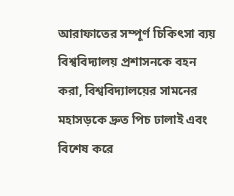আরাফাতের সম্পূর্ণ চিকিৎসা ব্যয় বিশ্ববিদ্যালয় প্রশাসনকে বহন করা, বিশ্ববিদ্যালয়ের সামনের মহাসড়কে দ্রুত পিচ ঢালাই এবং বিশেষ করে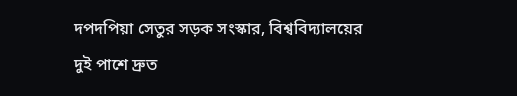দপদপিয়া সেতুর সড়ক সংস্কার, বিশ্ববিদ্যালয়ের দুই পাশে দ্রুত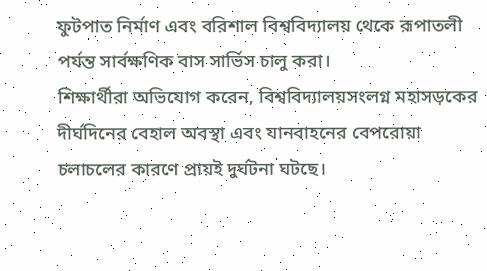ফুটপাত নির্মাণ এবং বরিশাল বিশ্ববিদ্যালয় থেকে রূপাতলী পর্যন্ত সার্বক্ষণিক বাস সার্ভিস চালু করা।
শিক্ষার্থীরা অভিযোগ করেন, বিশ্ববিদ্যালয়সংলগ্ন মহাসড়কের দীর্ঘদিনের বেহাল অবস্থা এবং যানবাহনের বেপরোয়া চলাচলের কারণে প্রায়ই দুর্ঘটনা ঘটছে।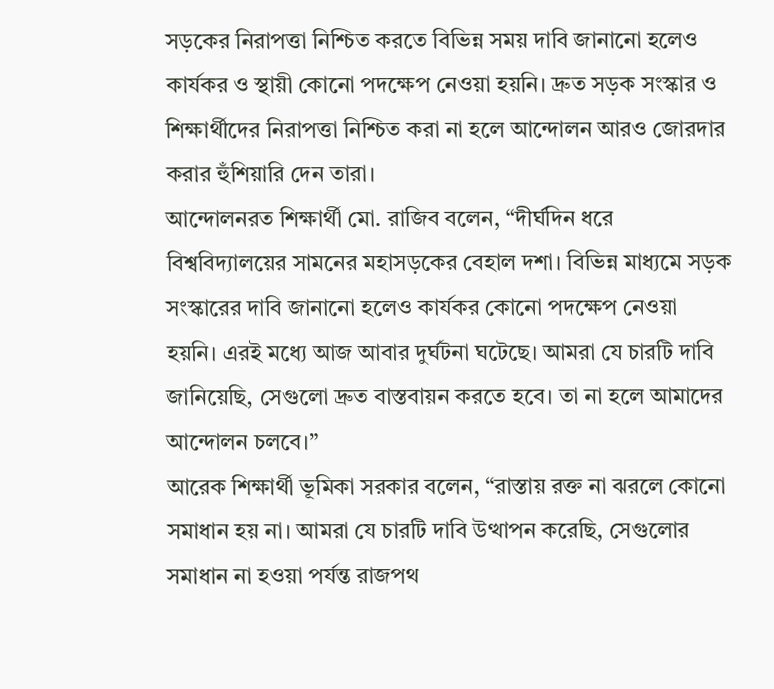সড়কের নিরাপত্তা নিশ্চিত করতে বিভিন্ন সময় দাবি জানানো হলেও কার্যকর ও স্থায়ী কোনো পদক্ষেপ নেওয়া হয়নি। দ্রুত সড়ক সংস্কার ও শিক্ষার্থীদের নিরাপত্তা নিশ্চিত করা না হলে আন্দোলন আরও জোরদার করার হুঁশিয়ারি দেন তারা।
আন্দোলনরত শিক্ষার্থী মো. রাজিব বলেন, “দীর্ঘদিন ধরে বিশ্ববিদ্যালয়ের সামনের মহাসড়কের বেহাল দশা। বিভিন্ন মাধ্যমে সড়ক সংস্কারের দাবি জানানো হলেও কার্যকর কোনো পদক্ষেপ নেওয়া হয়নি। এরই মধ্যে আজ আবার দুর্ঘটনা ঘটেছে। আমরা যে চারটি দাবি জানিয়েছি, সেগুলো দ্রুত বাস্তবায়ন করতে হবে। তা না হলে আমাদের আন্দোলন চলবে।”
আরেক শিক্ষার্থী ভূমিকা সরকার বলেন, “রাস্তায় রক্ত না ঝরলে কোনো সমাধান হয় না। আমরা যে চারটি দাবি উত্থাপন করেছি, সেগুলোর সমাধান না হওয়া পর্যন্ত রাজপথ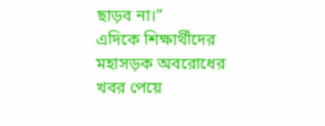ছাড়ব না।”
এদিকে শিক্ষার্থীদের মহাসড়ক অবরোধের খবর পেয়ে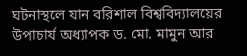ঘটনাস্থলে যান বরিশাল বিশ্ববিদ্যালয়ের উপাচার্য অধ্যাপক ড. মো. মামুন আর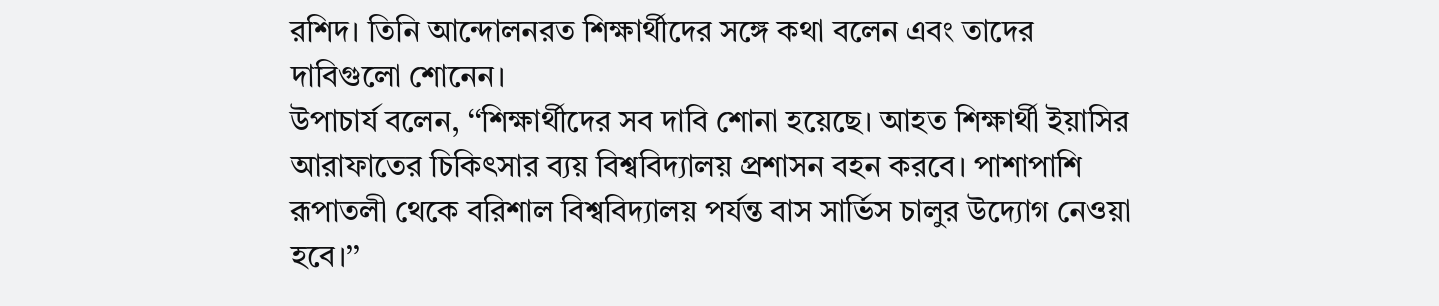রশিদ। তিনি আন্দোলনরত শিক্ষার্থীদের সঙ্গে কথা বলেন এবং তাদের দাবিগুলো শোনেন।
উপাচার্য বলেন, ‘‘শিক্ষার্থীদের সব দাবি শোনা হয়েছে। আহত শিক্ষার্থী ইয়াসির আরাফাতের চিকিৎসার ব্যয় বিশ্ববিদ্যালয় প্রশাসন বহন করবে। পাশাপাশি রূপাতলী থেকে বরিশাল বিশ্ববিদ্যালয় পর্যন্ত বাস সার্ভিস চালুর উদ্যোগ নেওয়া হবে।’’